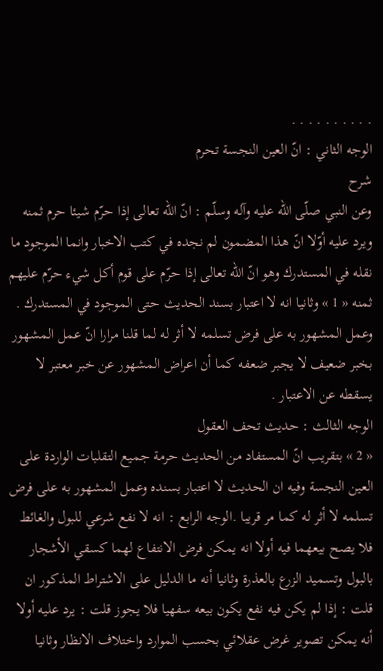. . . . . . . . . .
الوجه الثاني : انّ العين النجسة تحرم
شرح
وعن النبي صلّى اللّه عليه وآله وسلّم : انّ اللّه تعالى إذا حرّم شيئا حرم ثمنه ويرد عليه أوّلا انّ هذا المضمون لم نجده في كتب الاخبار وانما الموجود ما نقله في المستدرك وهو انّ اللّه تعالى إذا حرّم على قوم أكل شيء حرّم عليهم ثمنه « 1 » وثانيا انه لا اعتبار بسند الحديث حتى الموجود في المستدرك .
وعمل المشهور به على فرض تسلمه لا أثر له لما قلنا مرارا انّ عمل المشهور بخبر ضعيف لا يجبر ضعفه كما أن اعراض المشهور عن خبر معتبر لا يسقطه عن الاعتبار .
الوجه الثالث : حديث تحف العقول
« 2 » بتقريب انّ المستفاد من الحديث حرمة جميع التقلبات الواردة على العين النجسة وفيه ان الحديث لا اعتبار بسنده وعمل المشهور به على فرض تسلمه لا أثر له كما مر قريبا .الوجه الرابع : انه لا نفع شرعي للبول والغائط
فلا يصح بيعهما فيه أولا انه يمكن فرض الانتفاع لهما كسقي الأشجار بالبول وتسميد الزرع بالعذرة وثانيا أنه ما الدليل على الاشتراط المذكور ان قلت : إذا لم يكن فيه نفع يكون بيعه سفهيا فلا يجوز قلت : يرد عليه أولا أنه يمكن تصوير غرض عقلائي بحسب الموارد واختلاف الانظار وثانيا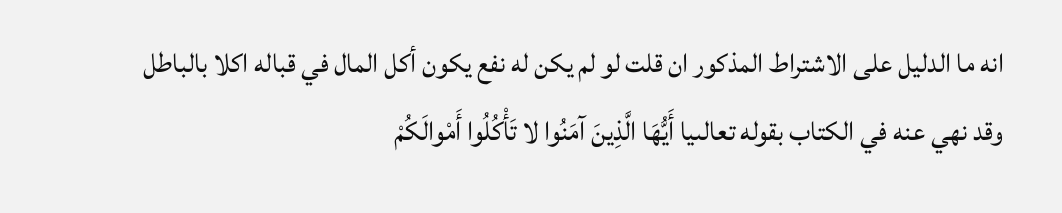انه ما الدليل على الاشتراط المذكور ان قلت لو لم يكن له نفع يكون أكل المال في قباله اكلا بالباطل وقد نهي عنه في الكتاب بقوله تعالىيا أَيُّهَا الَّذِينَ آمَنُوا لا تَأْكُلُوا أَمْوالَكُمْ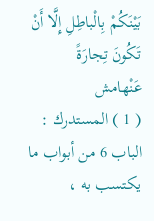بَيْنَكُمْ بِالْباطِلِ إِلَّا أَنْ تَكُونَ تِجارَةً عَنْهامش
( 1 ) المستدرك : الباب 6 من أبواب ما يكتسب به ،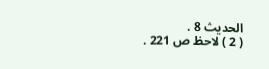الحديث 8 .
( 2 ) لاحظ ص 221 .